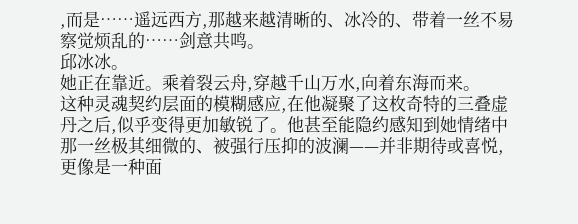,而是……遥远西方,那越来越清晰的、冰冷的、带着一丝不易察觉烦乱的……剑意共鸣。
邱冰冰。
她正在靠近。乘着裂云舟,穿越千山万水,向着东海而来。
这种灵魂契约层面的模糊感应,在他凝聚了这枚奇特的三叠虚丹之后,似乎变得更加敏锐了。他甚至能隐约感知到她情绪中那一丝极其细微的、被强行压抑的波澜——并非期待或喜悦,更像是一种面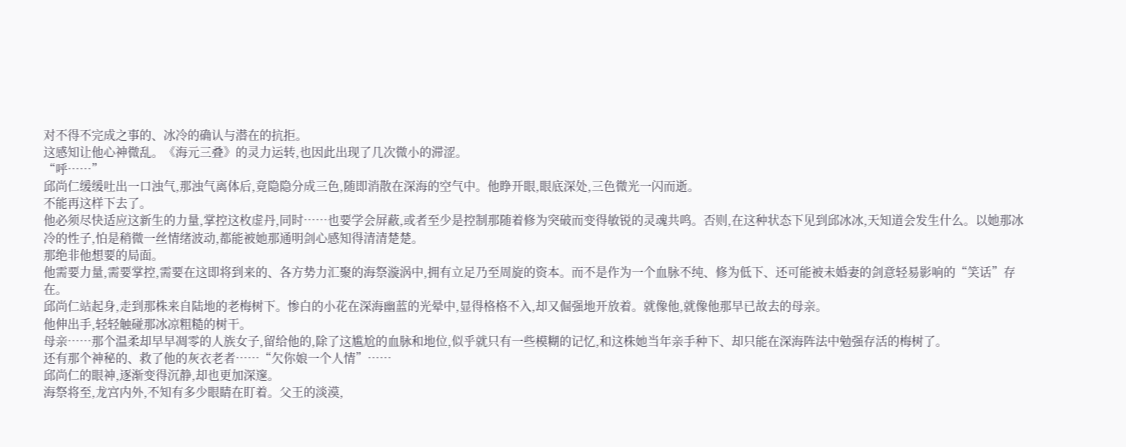对不得不完成之事的、冰冷的确认与潜在的抗拒。
这感知让他心神微乱。《海元三叠》的灵力运转,也因此出现了几次微小的滞涩。
“呼……”
邱尚仁缓缓吐出一口浊气,那浊气离体后,竟隐隐分成三色,随即消散在深海的空气中。他睁开眼,眼底深处,三色微光一闪而逝。
不能再这样下去了。
他必须尽快适应这新生的力量,掌控这枚虚丹,同时……也要学会屏蔽,或者至少是控制那随着修为突破而变得敏锐的灵魂共鸣。否则,在这种状态下见到邱冰冰,天知道会发生什么。以她那冰冷的性子,怕是稍微一丝情绪波动,都能被她那通明剑心感知得清清楚楚。
那绝非他想要的局面。
他需要力量,需要掌控,需要在这即将到来的、各方势力汇聚的海祭漩涡中,拥有立足乃至周旋的资本。而不是作为一个血脉不纯、修为低下、还可能被未婚妻的剑意轻易影响的“笑话”存在。
邱尚仁站起身,走到那株来自陆地的老梅树下。惨白的小花在深海幽蓝的光晕中,显得格格不入,却又倔强地开放着。就像他,就像他那早已故去的母亲。
他伸出手,轻轻触碰那冰凉粗糙的树干。
母亲……那个温柔却早早凋零的人族女子,留给他的,除了这尴尬的血脉和地位,似乎就只有一些模糊的记忆,和这株她当年亲手种下、却只能在深海阵法中勉强存活的梅树了。
还有那个神秘的、救了他的灰衣老者……“欠你娘一个人情”……
邱尚仁的眼神,逐渐变得沉静,却也更加深邃。
海祭将至,龙宫内外,不知有多少眼睛在盯着。父王的淡漠,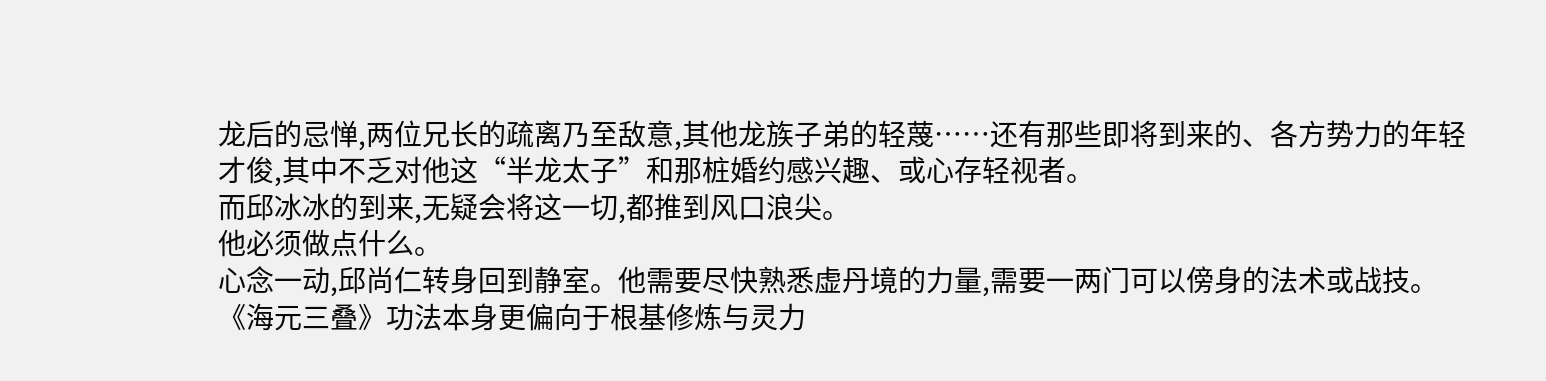龙后的忌惮,两位兄长的疏离乃至敌意,其他龙族子弟的轻蔑……还有那些即将到来的、各方势力的年轻才俊,其中不乏对他这“半龙太子”和那桩婚约感兴趣、或心存轻视者。
而邱冰冰的到来,无疑会将这一切,都推到风口浪尖。
他必须做点什么。
心念一动,邱尚仁转身回到静室。他需要尽快熟悉虚丹境的力量,需要一两门可以傍身的法术或战技。《海元三叠》功法本身更偏向于根基修炼与灵力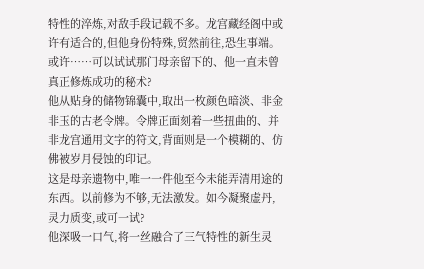特性的淬炼,对敌手段记载不多。龙宫藏经阁中或许有适合的,但他身份特殊,贸然前往,恐生事端。
或许……可以试试那门母亲留下的、他一直未曾真正修炼成功的秘术?
他从贴身的储物锦囊中,取出一枚颜色暗淡、非金非玉的古老令牌。令牌正面刻着一些扭曲的、并非龙宫通用文字的符文,背面则是一个模糊的、仿佛被岁月侵蚀的印记。
这是母亲遗物中,唯一一件他至今未能弄清用途的东西。以前修为不够,无法激发。如今凝聚虚丹,灵力质变,或可一试?
他深吸一口气,将一丝融合了三气特性的新生灵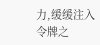力,缓缓注入令牌之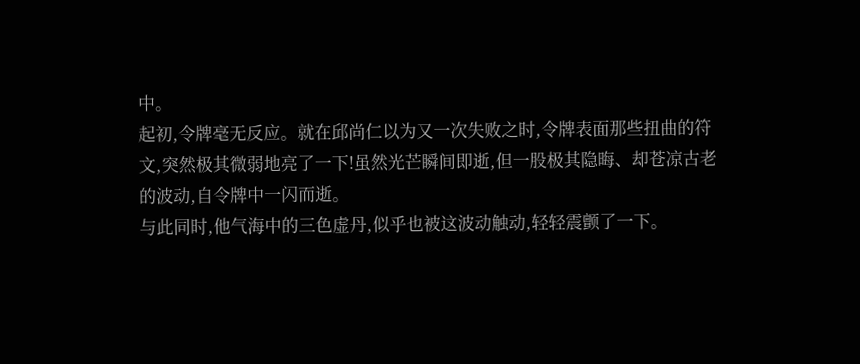中。
起初,令牌毫无反应。就在邱尚仁以为又一次失败之时,令牌表面那些扭曲的符文,突然极其微弱地亮了一下!虽然光芒瞬间即逝,但一股极其隐晦、却苍凉古老的波动,自令牌中一闪而逝。
与此同时,他气海中的三色虚丹,似乎也被这波动触动,轻轻震颤了一下。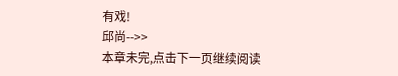有戏!
邱尚-->>
本章未完,点击下一页继续阅读